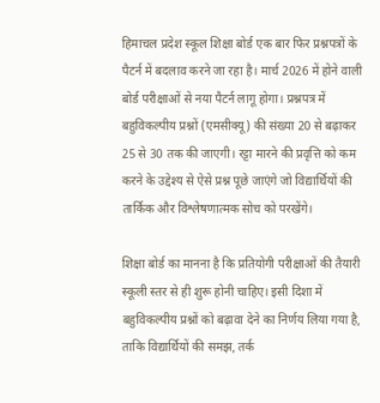हिमाचल प्रदेश स्कूल शिक्षा बोर्ड एक बार फिर प्रश्नपत्रों के पैटर्न में बदलाव करने जा रहा है। मार्च 2026 में होने वाली बोर्ड परीक्षाओं से नया पैटर्न लागू होगा। प्रश्नपत्र में बहुविकल्पीय प्रश्नों (एमसीक्यू) की संख्या 20 से बढ़ाकर 25 से 30 तक की जाएगी। रट्टा मारने की प्रवृत्ति को कम करने के उद्देश्य से ऐसे प्रश्न पूछे जाएंगे जो विद्यार्थियों की तार्किक और विश्लेषणात्मक सोच को परखेंगे।

शिक्षा बोर्ड का मानना है कि प्रतियोगी परीक्षाओं की तैयारी स्कूली स्तर से ही शुरू होनी चाहिए। इसी दिशा में बहुविकल्पीय प्रश्नों को बढ़ावा देने का निर्णय लिया गया है, ताकि विद्यार्थियों की समझ, तर्क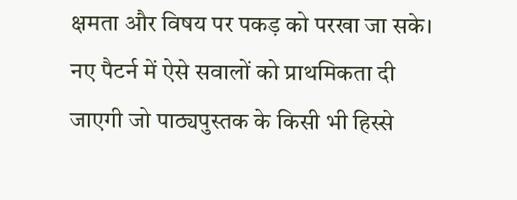क्षमता और विषय पर पकड़ को परखा जा सके। नए पैटर्न में ऐसे सवालों को प्राथमिकता दी जाएगी जो पाठ्यपुस्तक के किसी भी हिस्से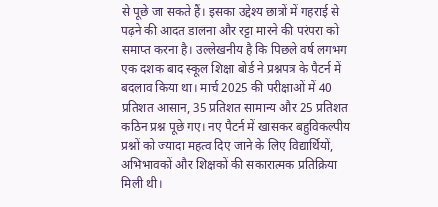से पूछे जा सकते हैं। इसका उद्देश्य छात्रों में गहराई से पढ़ने की आदत डालना और रट्टा मारने की परंपरा को समाप्त करना है। उल्लेखनीय है कि पिछले वर्ष लगभग एक दशक बाद स्कूल शिक्षा बोर्ड ने प्रश्नपत्र के पैटर्न में बदलाव किया था। मार्च 2025 की परीक्षाओं में 40 प्रतिशत आसान, 35 प्रतिशत सामान्य और 25 प्रतिशत कठिन प्रश्न पूछे गए। नए पैटर्न में खासकर बहुविकल्पीय प्रश्नों को ज्यादा महत्व दिए जाने के लिए विद्यार्थियों, अभिभावकों और शिक्षकों की सकारात्मक प्रतिक्रिया मिली थी।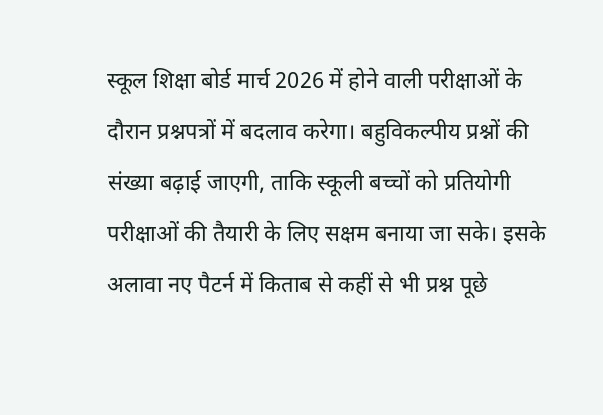स्कूल शिक्षा बोर्ड मार्च 2026 में होने वाली परीक्षाओं के दौरान प्रश्नपत्रों में बदलाव करेगा। बहुविकल्पीय प्रश्नों की संख्या बढ़ाई जाएगी, ताकि स्कूली बच्चों को प्रतियोगी परीक्षाओं की तैयारी के लिए सक्षम बनाया जा सके। इसके अलावा नए पैटर्न में किताब से कहीं से भी प्रश्न पूछे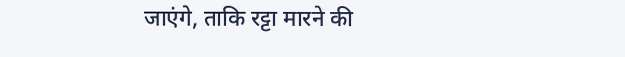जाएंगे, ताकि रट्टा मारने की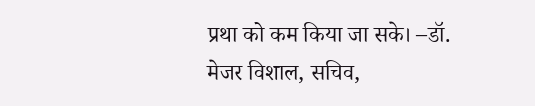प्रथा को कम किया जा सके। –डॉ. मेजर विशाल, सचिव,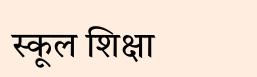स्कूल शिक्षा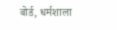बोर्ड, धर्मशाला